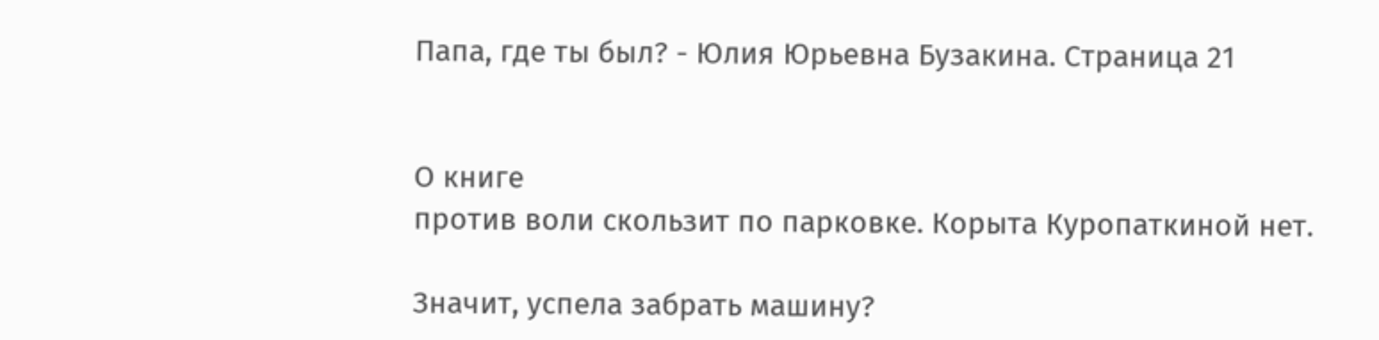Папа, где ты был? - Юлия Юрьевна Бузакина. Страница 21


О книге
против воли скользит по парковке. Корыта Куропаткиной нет.

Значит, успела забрать машину?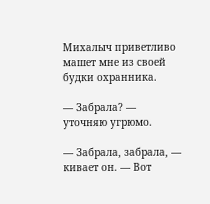Михалыч приветливо машет мне из своей будки охранника.

— Забрала? — уточняю угрюмо.

— Забрала, забрала, — кивает он. — Вот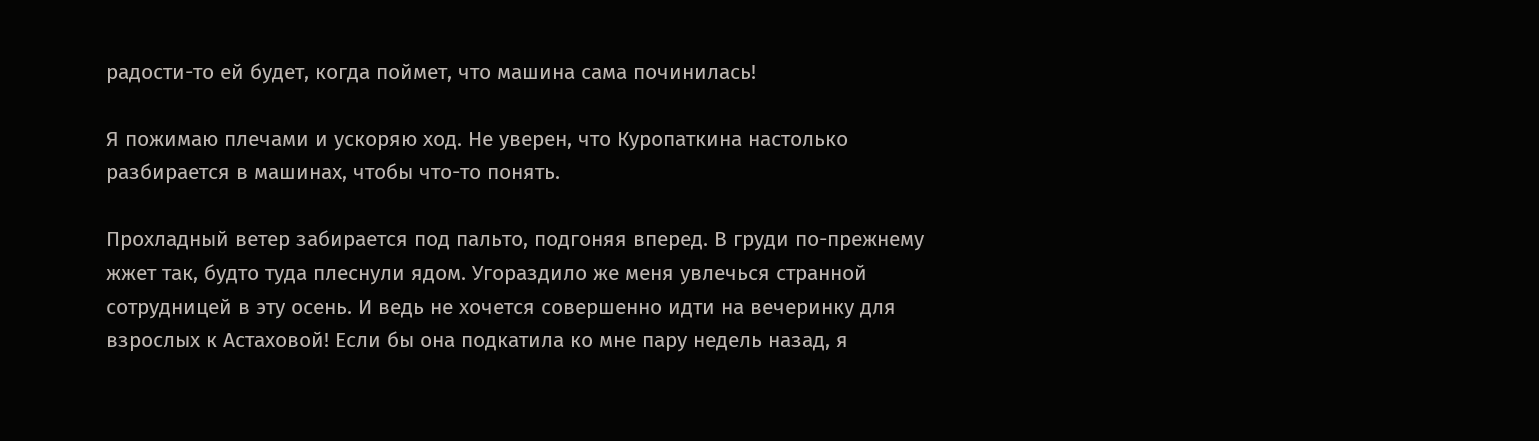радости-то ей будет, когда поймет, что машина сама починилась!

Я пожимаю плечами и ускоряю ход. Не уверен, что Куропаткина настолько разбирается в машинах, чтобы что-то понять.

Прохладный ветер забирается под пальто, подгоняя вперед. В груди по-прежнему жжет так, будто туда плеснули ядом. Угораздило же меня увлечься странной сотрудницей в эту осень. И ведь не хочется совершенно идти на вечеринку для взрослых к Астаховой! Если бы она подкатила ко мне пару недель назад, я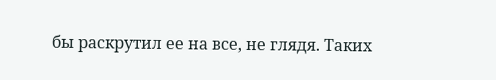бы раскрутил ее на все, не глядя. Таких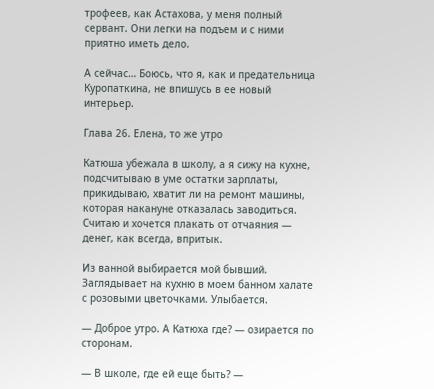трофеев, как Астахова, у меня полный сервант. Они легки на подъем и с ними приятно иметь дело.

А сейчас… Боюсь, что я, как и предательница Куропаткина, не впишусь в ее новый интерьер.

Глава 26. Елена, то же утро

Катюша убежала в школу, а я сижу на кухне, подсчитываю в уме остатки зарплаты, прикидываю, хватит ли на ремонт машины, которая накануне отказалась заводиться. Считаю и хочется плакать от отчаяния — денег, как всегда, впритык.

Из ванной выбирается мой бывший. Заглядывает на кухню в моем банном халате с розовыми цветочками. Улыбается.

— Доброе утро. А Катюха где? — озирается по сторонам.

— В школе, где ей еще быть? —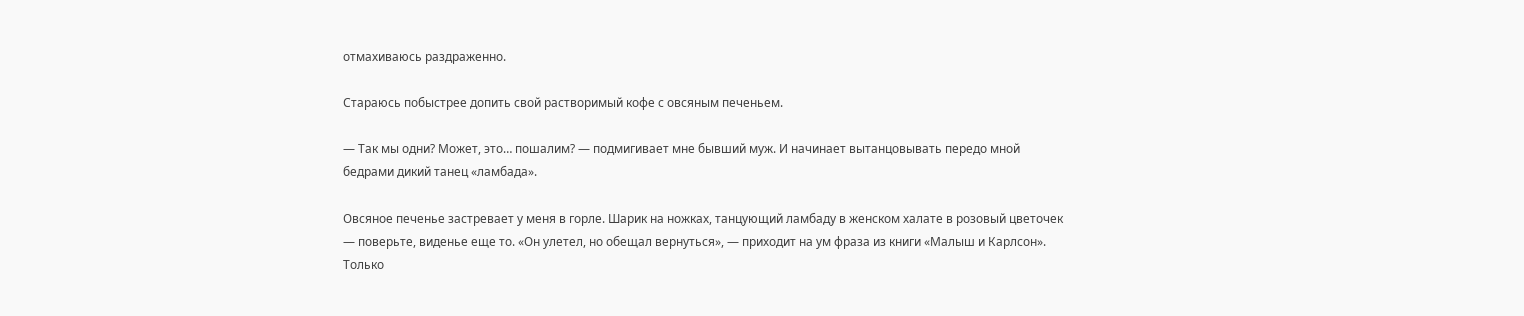отмахиваюсь раздраженно.

Стараюсь побыстрее допить свой растворимый кофе с овсяным печеньем.

— Так мы одни? Может, это… пошалим? — подмигивает мне бывший муж. И начинает вытанцовывать передо мной бедрами дикий танец «ламбада».

Овсяное печенье застревает у меня в горле. Шарик на ножках, танцующий ламбаду в женском халате в розовый цветочек — поверьте, виденье еще то. «Он улетел, но обещал вернуться», — приходит на ум фраза из книги «Малыш и Карлсон». Только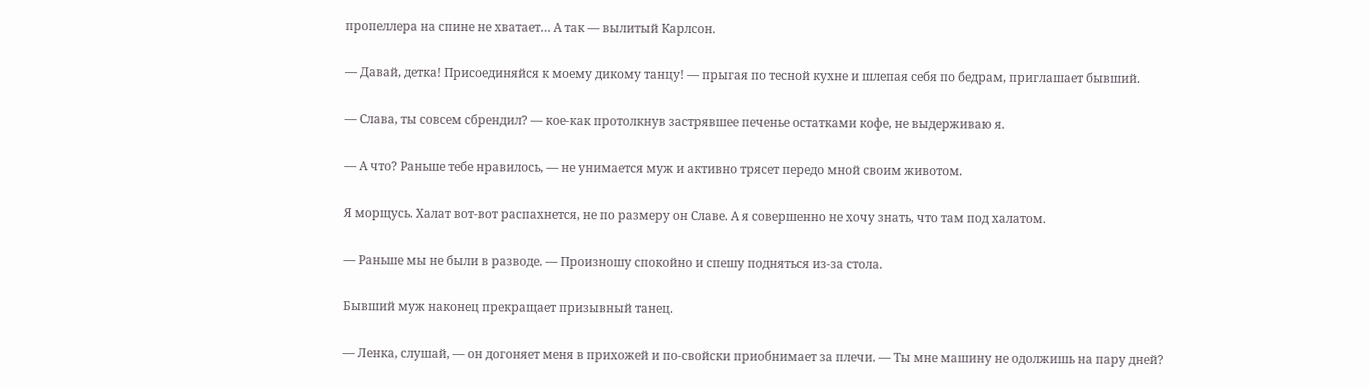пропеллера на спине не хватает… А так — вылитый Карлсон.

— Давай, детка! Присоединяйся к моему дикому танцу! — прыгая по тесной кухне и шлепая себя по бедрам, приглашает бывший.

— Слава, ты совсем сбрендил? — кое-как протолкнув застрявшее печенье остатками кофе, не выдерживаю я.

— А что? Раньше тебе нравилось, — не унимается муж и активно трясет передо мной своим животом.

Я морщусь. Халат вот-вот распахнется, не по размеру он Славе. А я совершенно не хочу знать, что там под халатом.

— Раньше мы не были в разводе. — Произношу спокойно и спешу подняться из-за стола.

Бывший муж наконец прекращает призывный танец.

— Ленка, слушай, — он догоняет меня в прихожей и по-свойски приобнимает за плечи. — Ты мне машину не одолжишь на пару дней?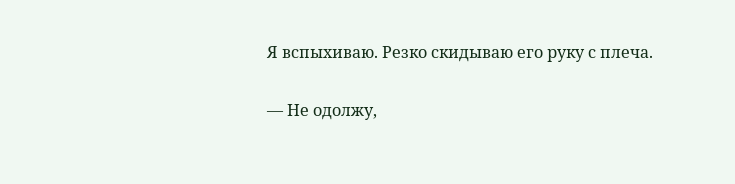Я вспыхиваю. Резко скидываю его руку с плеча.

— Не одолжу,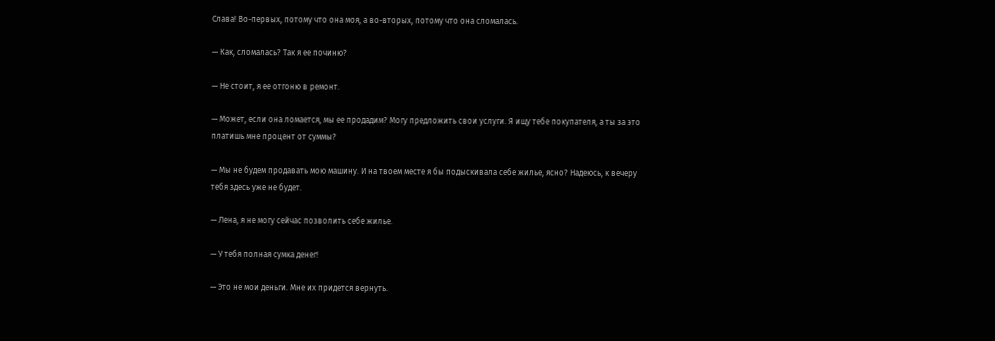Слава! Во-первых, потому что она моя, а во-вторых, потому что она сломалась.

— Как, сломалась? Так я ее починю?

— Не стоит, я ее отгоню в ремонт.

— Может, если она ломается, мы ее продадим? Могу предложить свои услуги. Я ищу тебе покупателя, а ты за это платишь мне процент от суммы?

— Мы не будем продавать мою машину. И на твоем месте я бы подыскивала себе жилье, ясно? Надеюсь, к вечеру тебя здесь уже не будет.

— Лена, я не могу сейчас позволить себе жилье.

— У тебя полная сумка денег!

— Это не мои деньги. Мне их придется вернуть.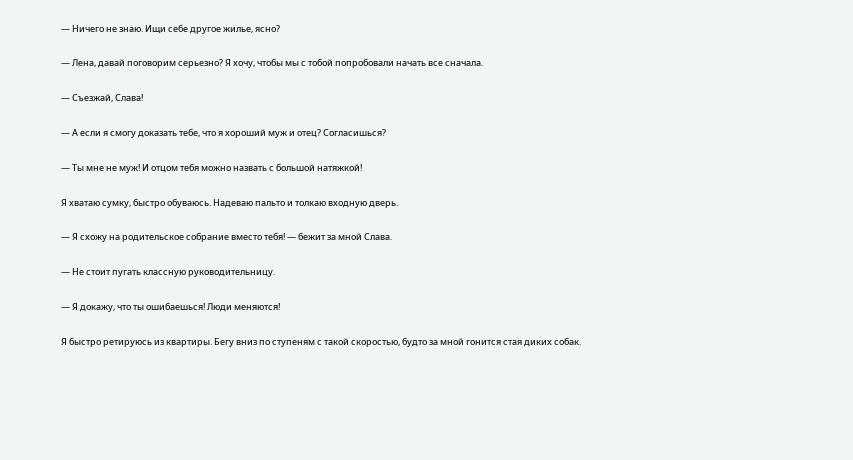— Ничего не знаю. Ищи себе другое жилье, ясно?

— Лена, давай поговорим серьезно? Я хочу, чтобы мы с тобой попробовали начать все сначала.

— Съезжай, Слава!

— А если я смогу доказать тебе, что я хороший муж и отец? Согласишься?

— Ты мне не муж! И отцом тебя можно назвать с большой натяжкой!

Я хватаю сумку, быстро обуваюсь. Надеваю пальто и толкаю входную дверь.

— Я схожу на родительское собрание вместо тебя! — бежит за мной Слава.

— Не стоит пугать классную руководительницу.

— Я докажу, что ты ошибаешься! Люди меняются!

Я быстро ретируюсь из квартиры. Бегу вниз по ступеням с такой скоростью, будто за мной гонится стая диких собак.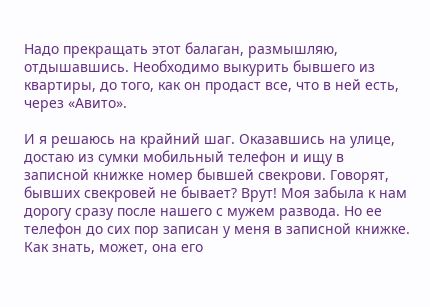Надо прекращать этот балаган, размышляю, отдышавшись. Необходимо выкурить бывшего из квартиры, до того, как он продаст все, что в ней есть, через «Авито».

И я решаюсь на крайний шаг. Оказавшись на улице, достаю из сумки мобильный телефон и ищу в записной книжке номер бывшей свекрови. Говорят, бывших свекровей не бывает? Врут! Моя забыла к нам дорогу сразу после нашего с мужем развода. Но ее телефон до сих пор записан у меня в записной книжке. Как знать, может, она его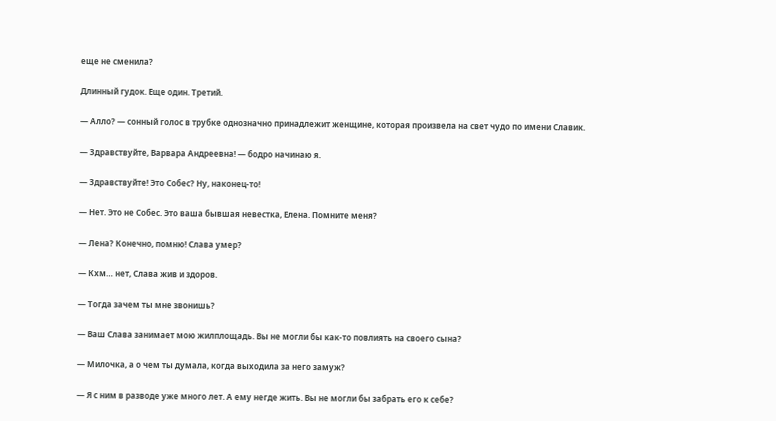еще не сменила?

Длинный гудок. Еще один. Третий.

— Алло? — сонный голос в трубке однозначно принадлежит женщине, которая произвела на свет чудо по имени Славик.

— Здравствуйте, Варвара Андреевна! — бодро начинаю я.

— Здравствуйте! Это Собес? Ну, наконец-то!

— Нет. Это не Собес. Это ваша бывшая невестка, Елена. Помните меня?

— Лена? Конечно, помню! Слава умер?

— Кхм… нет, Слава жив и здоров.

— Тогда зачем ты мне звонишь?

— Ваш Слава занимает мою жилплощадь. Вы не могли бы как-то повлиять на своего сына?

— Милочка, а о чем ты думала, когда выходила за него замуж?

— Я с ним в разводе уже много лет. А ему негде жить. Вы не могли бы забрать его к себе?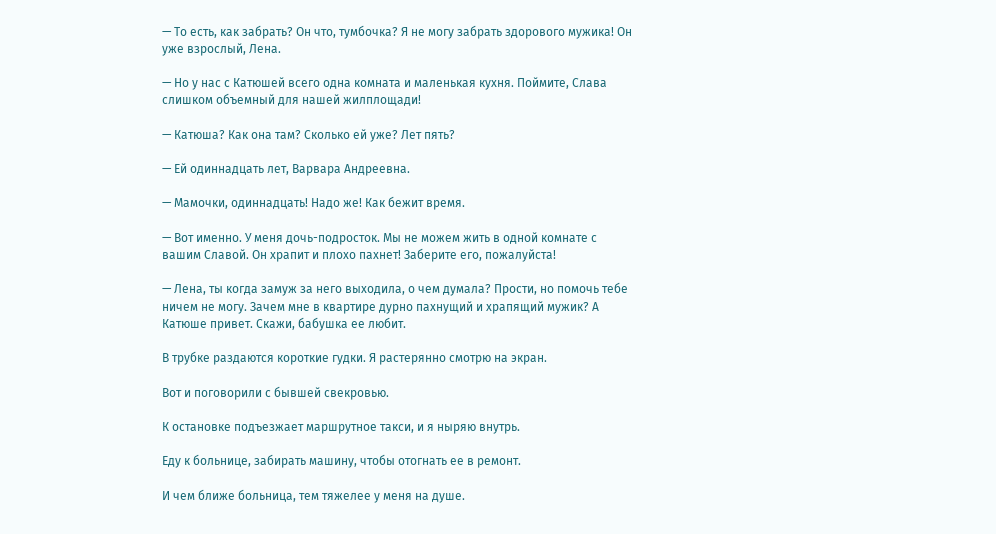— То есть, как забрать? Он что, тумбочка? Я не могу забрать здорового мужика! Он уже взрослый, Лена.

— Но у нас с Катюшей всего одна комната и маленькая кухня. Поймите, Слава слишком объемный для нашей жилплощади!

— Катюша? Как она там? Сколько ей уже? Лет пять?

— Ей одиннадцать лет, Варвара Андреевна.

— Мамочки, одиннадцать! Надо же! Как бежит время.

— Вот именно. У меня дочь-подросток. Мы не можем жить в одной комнате с вашим Славой. Он храпит и плохо пахнет! Заберите его, пожалуйста!

— Лена, ты когда замуж за него выходила, о чем думала? Прости, но помочь тебе ничем не могу. Зачем мне в квартире дурно пахнущий и храпящий мужик? А Катюше привет. Скажи, бабушка ее любит.

В трубке раздаются короткие гудки. Я растерянно смотрю на экран.

Вот и поговорили с бывшей свекровью.

К остановке подъезжает маршрутное такси, и я ныряю внутрь.

Еду к больнице, забирать машину, чтобы отогнать ее в ремонт.

И чем ближе больница, тем тяжелее у меня на душе.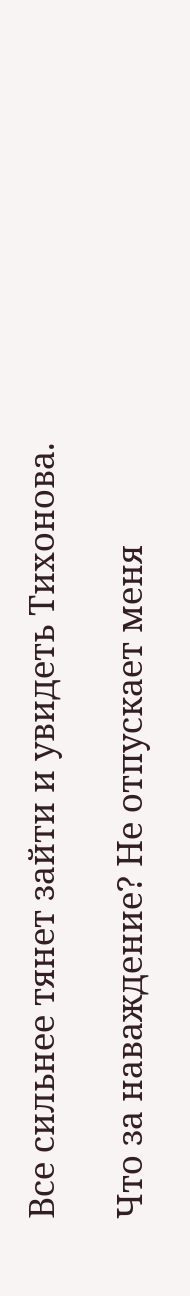Все сильнее тянет зайти и увидеть Тихонова.

Что за наваждение? Не отпускает меня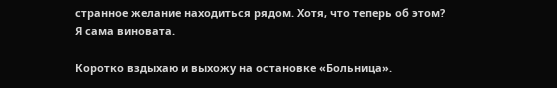странное желание находиться рядом. Хотя, что теперь об этом? Я сама виновата.

Коротко вздыхаю и выхожу на остановке «Больница».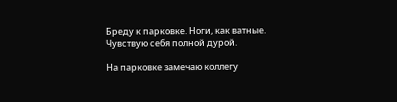Бреду к парковке. Ноги, как ватные. Чувствую себя полной дурой.

На парковке замечаю коллегу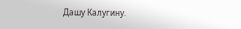Дашу Калугину.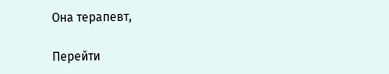Она терапевт,

Перейти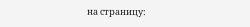на страницу: